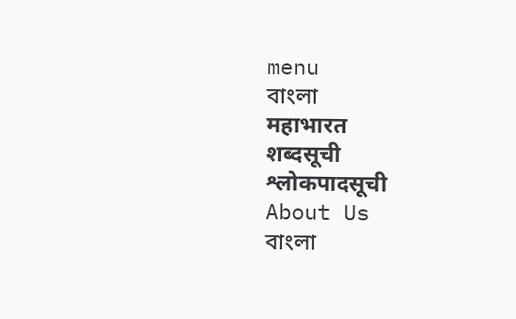menu
বাংলা
महाभारत
शब्दसूची
श्लोकपादसूची
About Us
বাংলা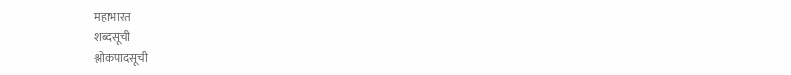महाभारत
शब्दसूची
श्लोकपादसूची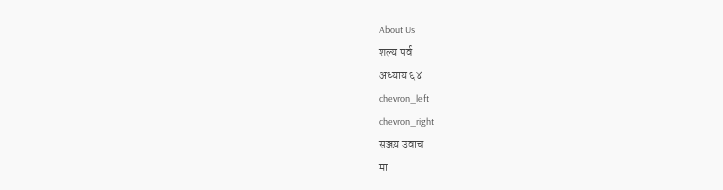About Us
शल्य पर्व
अध्याय ६४
chevron_left
chevron_right
सञ्जय़ उवाच
मा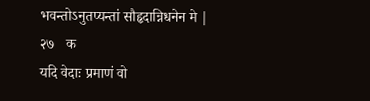भवन्तोऽनुतप्यन्तां सौहृदान्निधनेन मे |  २७   क
यदि वेदाः प्रमाणं वो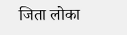जिता लोका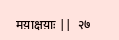मय़ाक्षय़ाः ||  २७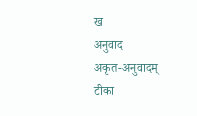ख
अनुवाद
अकृत-अनुवादम्
टीका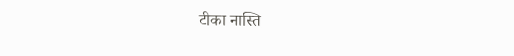टीका नास्ति